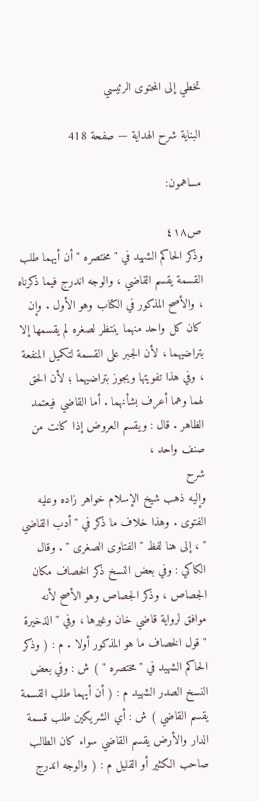تخطي إلى المحتوى الرئيسي

البناية شرح الهداية — صفحة 418

مساهمون:

ص٤١٨
وذكر الحاكم الشهيد في " مختصره " أن أيهما طلب القسمة يقسم القاضي ، والوجه اندرج فيما ذكرناه ، والأصح المذكور في الكتاب وهو الأول . وإن كان كل واحد منهما ينتظر لصغره لم يقسمها إلا بتراضيهما ، لأن الجبر على القسمة لتكميل المنفعة ، وفي هذا تفويتها ويجوز بتراضيهما ؛ لأن الحق لهما وهما أعرف بشأنهما . أما القاضي فيعتمد الظاهر . قال : ويقسم العروض إذا كانت من صنف واحد ،
شرح
وإليه ذهب شيخ الإسلام خواهر زاده وعليه الفتوى . وهذا خلاف ما ذكر في " أدب القاضي " ، إلى هنا لفظ " الفتاوى الصغرى " . وقال الكاكي : وفي بعض النسخ ذكر الخصاف مكان الجصاص ، وذكر الجصاص وهو الأصح لأنه موافق لرواية قاضي خان وغيرها ، وفي " الذخيرة " قول الخصاف ما هو المذكور أولا . م : ( وذكر الحاكم الشهيد في " مختصره " ) ش : وفي بعض النسخ الصدر الشهيد م : ( أن أيهما طلب القسمة يقسم القاضي ) ش : أي الشريكين طلب قسمة الدار والأرض يقسم القاضي سواء كان الطالب صاحب الكثير أو القليل م : ( والوجه اندرج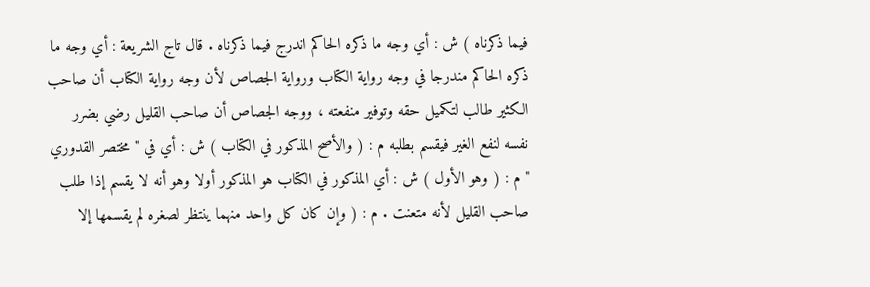فيما ذكرناه ) ش : أي وجه ما ذكره الحاكم اندرج فيما ذكرناه . قال تاج الشريعة : أي وجه ما ذكره الحاكم مندرجا في وجه رواية الكتاب ورواية الجصاص لأن وجه رواية الكتاب أن صاحب الكثير طالب لتكميل حقه وتوفير منفعته ، ووجه الجصاص أن صاحب القليل رضي بضرر نفسه لنفع الغير فيقسم بطلبه م : ( والأصح المذكور في الكتاب ) ش : أي في " مختصر القدوري " م : ( وهو الأول ) ش : أي المذكور في الكتاب هو المذكور أولا وهو أنه لا يقسم إذا طلب صاحب القليل لأنه متعنت . م : ( وإن كان كل واحد منهما ينتظر لصغره لم يقسمها إلا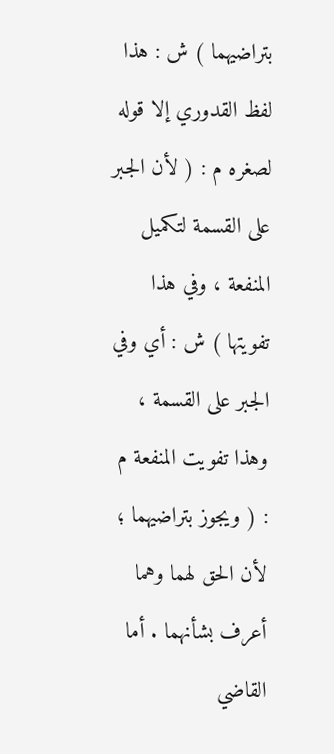بتراضيهما ) ش : هذا لفظ القدوري إلا قوله لصغره م : ( لأن الجبر على القسمة لتكميل المنفعة ، وفي هذا تفويتها ) ش : أي وفي الجبر على القسمة ، وهذا تفويت المنفعة م : ( ويجوز بتراضيهما ؛ لأن الحق لهما وهما أعرف بشأنهما . أما القاضي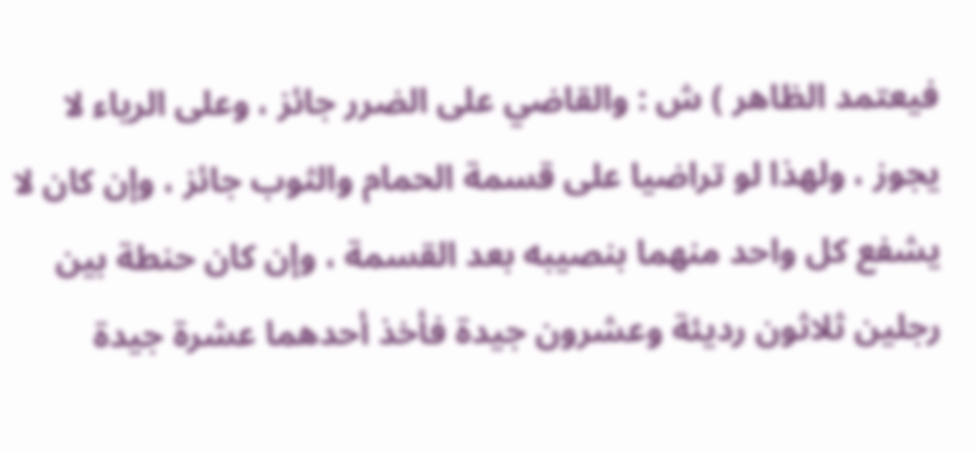فيعتمد الظاهر ) ش : والقاضي على الضرر جائز ، وعلى الرياء لا يجوز ، ولهذا لو تراضيا على قسمة الحمام والثوب جائز ، وإن كان لا يشفع كل واحد منهما بنصيبه بعد القسمة ، وإن كان حنطة بين رجلين ثلاثون رديئة وعشرون جيدة فأخذ أحدهما عشرة جيدة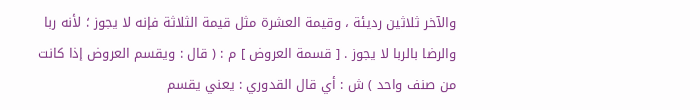والآخر ثلاثين رديئة ، وقيمة العشرة مثل قيمة الثلاثة فإنه لا يجوز ؛ لأنه ربا والرضا بالربا لا يجوز . [ قسمة العروض ] م : ( قال : ويقسم العروض إذا كانت من صنف واحد ) ش : أي قال القدوري : يعني يقسم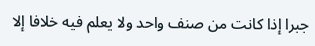جبرا إذا كانت من صنف واحد ولا يعلم فيه خلافا إلا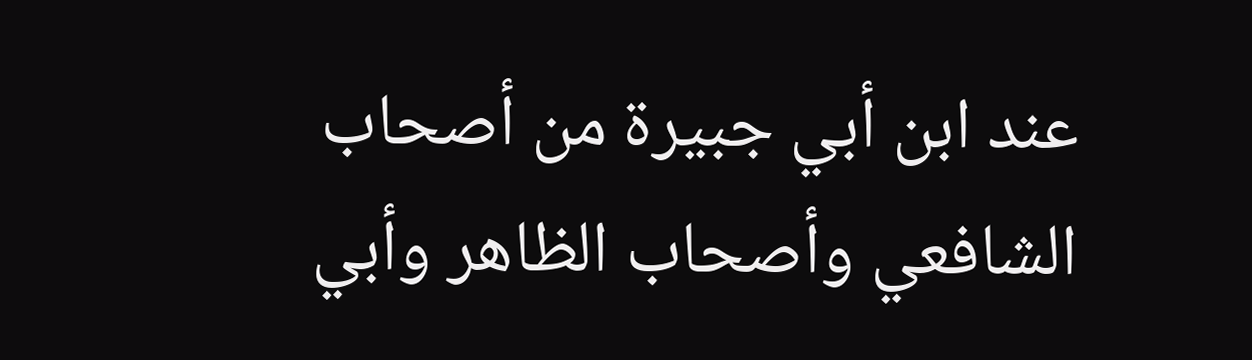عند ابن أبي جبيرة من أصحاب الشافعي وأصحاب الظاهر وأبي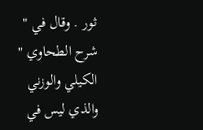ثور . وقال في " شرح الطحاوي " الكيلي والوزني والذي ليس في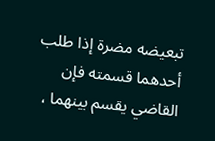تبعيضه مضرة إذا طلب أحدهما قسمته فإن القاضي يقسم بينهما ،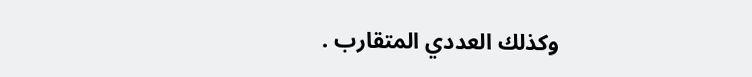وكذلك العددي المتقارب .